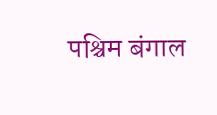पश्चिम बंगाल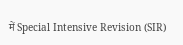में Special Intensive Revision (SIR)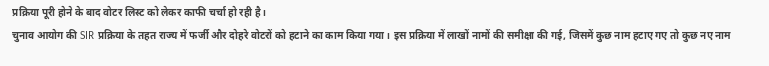प्रक्रिया पूरी होने के बाद वोटर लिस्ट को लेकर काफी चर्चा हो रही है।
चुनाव आयोग की SIR प्रक्रिया के तहत राज्य में फर्जी और दोहरे वोटरों को हटाने का काम किया गया। इस प्रक्रिया में लाखों नामों की समीक्षा की गई, जिसमें कुछ नाम हटाए गए तो कुछ नए नाम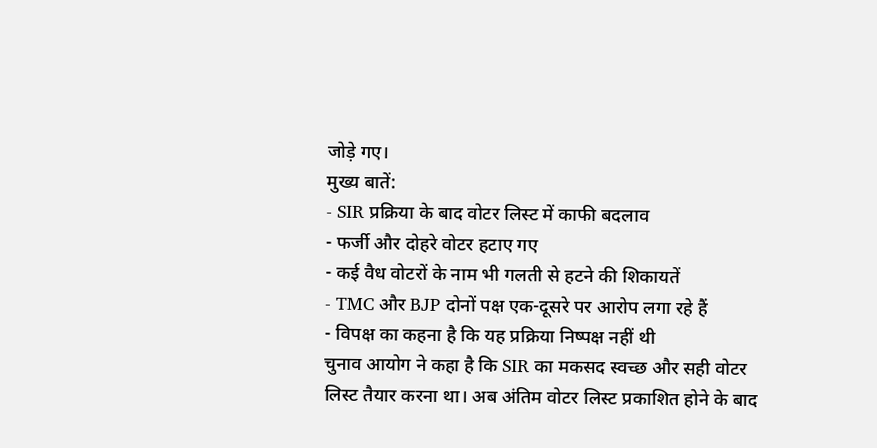जोड़े गए।
मुख्य बातें:
- SIR प्रक्रिया के बाद वोटर लिस्ट में काफी बदलाव
- फर्जी और दोहरे वोटर हटाए गए
- कई वैध वोटरों के नाम भी गलती से हटने की शिकायतें
- TMC और BJP दोनों पक्ष एक-दूसरे पर आरोप लगा रहे हैं
- विपक्ष का कहना है कि यह प्रक्रिया निष्पक्ष नहीं थी
चुनाव आयोग ने कहा है कि SIR का मकसद स्वच्छ और सही वोटर लिस्ट तैयार करना था। अब अंतिम वोटर लिस्ट प्रकाशित होने के बाद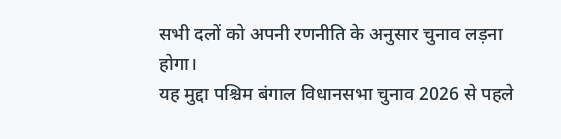सभी दलों को अपनी रणनीति के अनुसार चुनाव लड़ना होगा।
यह मुद्दा पश्चिम बंगाल विधानसभा चुनाव 2026 से पहले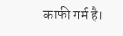काफी गर्म है।